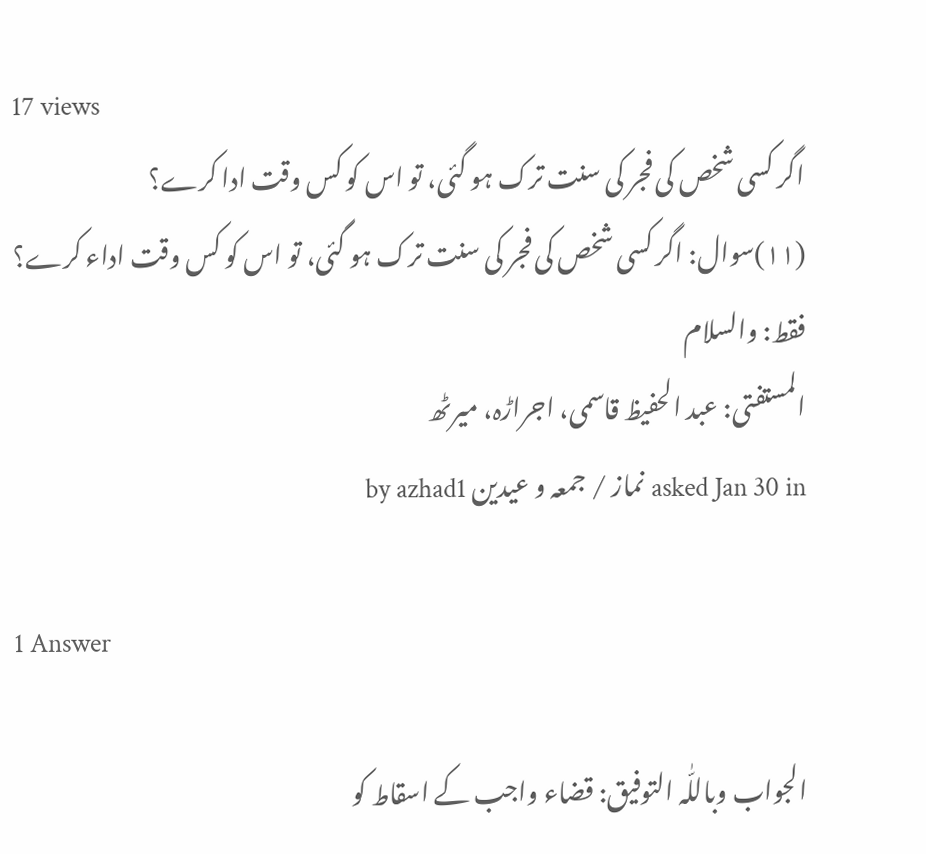17 views
اگر کسی شخص کی فجر کی سنت ترک ہو گئی، تو اس کو کس وقت ادا کرے؟
(۱۱)سوال: اگر کسی شخص کی فجر کی سنت ترک ہو گئی، تو اس کو کس وقت اداء کرے؟
فقط: والسلام
المستفتی: عبد الحفیظ قاسمی، اجراڑہ، میرٹھ
asked Jan 30 in نماز / جمعہ و عیدین by azhad1

1 Answer

الجواب وباللّٰہ التوفیق: قضاء واجب کے اسقاط کو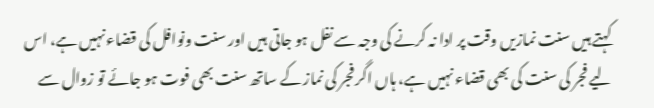کہتے ہیں سنت نمازیں وقت پر ادا نہ کرنے کی وجہ سے نفل ہو جاتی ہیں اور سنت ونوافل کی قضاء نہیں ہے، اس لیے فجر کی سنت کی بھی قضاء نہیں ہے، ہاں اگر فجر کی نماز کے ساتھ سنت بھی فوت ہو جائے تو زوال سے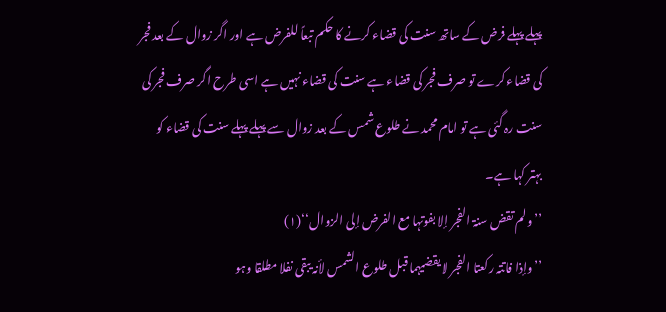پہلے پہلے فرض کے ساتھ سنت کی قضاء کرنے کا حکم تبعاً للفرض ہے اور اگر زوال کے بعد فجر کی قضاء کرے تو صرف فجر کی قضاء ہے سنت کی قضاء نہیں ہے اسی طرح اگر صرف فجر کی سنت رہ گئی ہے تو امام محمد نے طلوع شمس کے بعد زوال سے پہلے پہلے سنت کی قضاء کو بہتر کہا ہے۔
’’ولم تقض سنۃ الفجر إلا بفوتہا مع الفرض إلی الزوال‘‘(۱)
’’وإذا فاتتہ رکعتا الفجر لا یقضیہما قبل طلوع الشمس لأنہ یبقی نفلا مطلقا وہو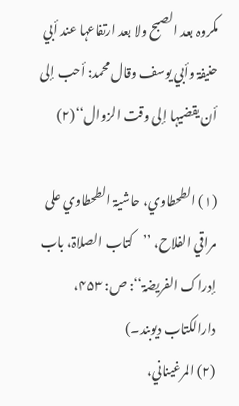مکروہ بعد الصبح ولا بعد ارتفاعہا عند أبي حنیفۃ وأبي یوسف وقال محمد: أحب إلی أن یقضیہا إلی وقت الزوال‘‘(۲)

(۱) الطحطاوي، حاشیۃ الطحطاوي علی مراقي الفلاح، ’’کتاب الصلاۃ، باب إدراک الفریضۃ‘‘: ص: ۴۵۳، دارالکتاب دیوبند۔)
(۲) المرغیناني،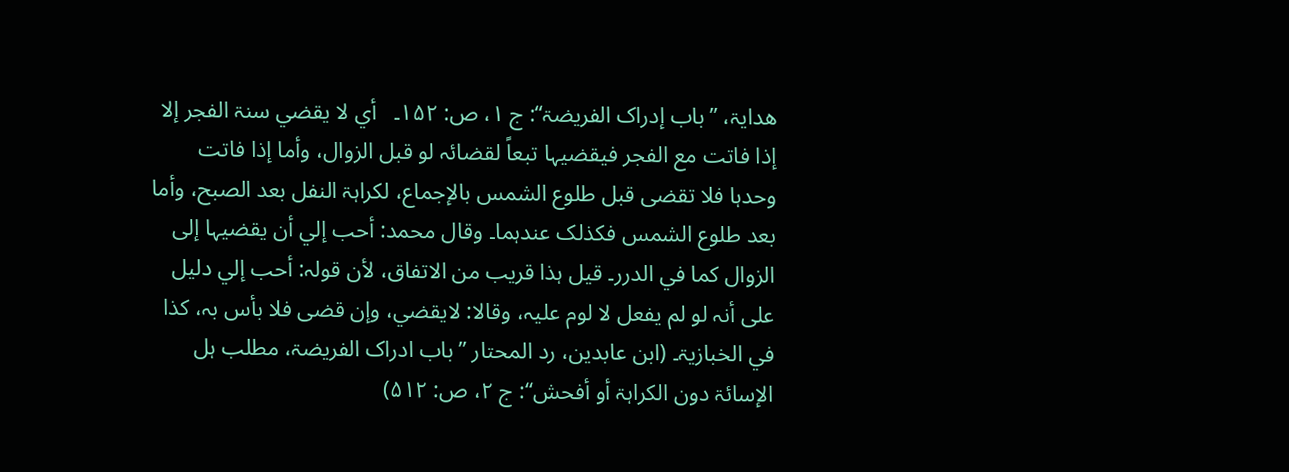ھدایۃ، ’’باب إدراک الفریضۃ‘‘: ج ۱، ص: ۱۵۲۔   أي لا یقضي سنۃ الفجر إلا إذا فاتت مع الفجر فیقضیہا تبعاً لقضائہ لو قبل الزوال، وأما إذا فاتت وحدہا فلا تقضی قبل طلوع الشمس بالإجماع، لکراہۃ النفل بعد الصبح، وأما بعد طلوع الشمس فکذلک عندہما۔ وقال محمد: أحب إلي أن یقضیہا إلی الزوال کما في الدرر۔ قیل ہذا قریب من الاتفاق، لأن قولہ: أحب إلي دلیل علی أنہ لو لم یفعل لا لوم علیہ، وقالا: لایقضي، وإن قضی فلا بأس بہ، کذا في الخبازیۃ۔ (ابن عابدین، رد المحتار ’’باب ادراک الفریضۃ، مطلب ہل الإسائۃ دون الکراہۃ أو أفحش‘‘: ج ۲، ص: ۵۱۲)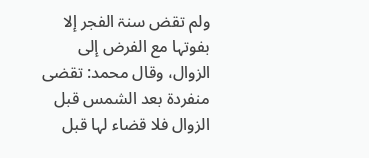ولم تقض سنۃ الفجر إلا بفوتہا مع الفرض إلی الزوال، وقال محمد: تقضی منفردۃ بعد الشمس قبل الزوال فلا قضاء لہا قبل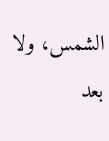الشمس، ولا بعد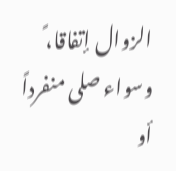الزوال إتفاقا،ً وسواء صلی منفرداً أو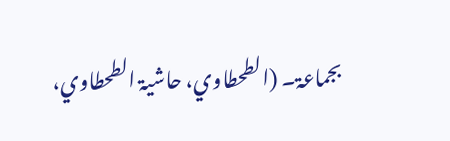بجماعۃ۔ (الطحطاوي، حاشیۃ الطحطاوي،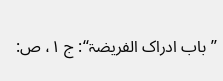’’باب ادراک الفریضۃ‘‘: ج ۱، ص: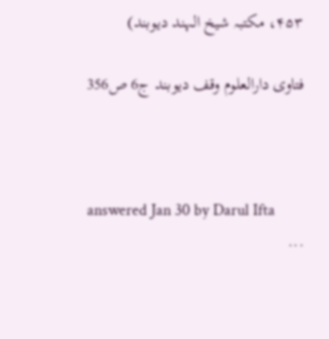۴۵۳، مکتبہ شیخ الہند دیوبند)

فتاوی دارالعلوم وقف دیوبند ج6 ص356



answered Jan 30 by Darul Ifta
...